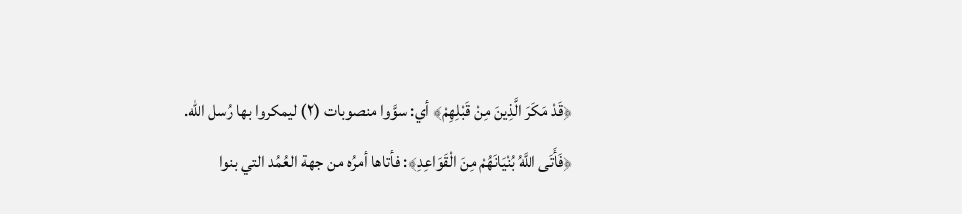﴿قَدْ مَكَرَ الَّذِينَ مِنْ قَبْلِهِمْ﴾ أي: سوَّوا منصوبات (٢) ليمكروا بها رُسل الله.
﴿فَأَتَى اللَّهُ بُنْيَانَهُمْ مِنَ الْقَوَاعِدِ﴾: فأتاها أمرُه من جهة العُمُد التي بنوا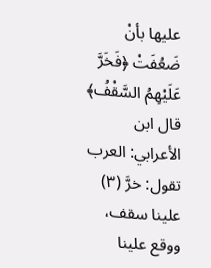عليها بأنْ ضَعُفَتْ ﴿فَخَرَّ عَلَيْهِمُ السَّقْفُ﴾ قال ابن الأعرابي: العرب تقول: خرَّ (٣) علينا سقف، ووقع علينا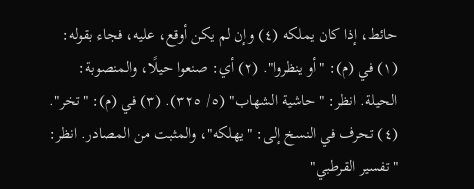حائط، إذا كان يملكه (٤) وإن لم يكن أوقع، عليه، فجاء بقوله:
(١) في (م): "أو ينظروا". (٢) أي: صنعوا حيلًا، والمنصوبة: الحيلة. انظر: "حاشية الشهاب" (٥/ ٣٢٥). (٣) في (م): "تخر". (٤) تحرف في النسخ إلى: "يهلكه"، والمثبت من المصادر. انظر: "تفسير القرطبي"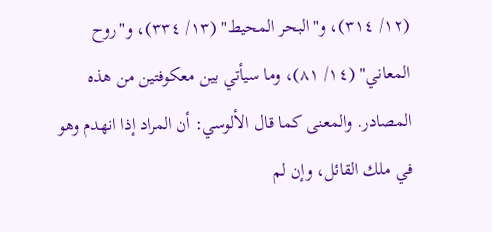(١٢/ ٣١٤)، و"البحر المحيط" (١٣/ ٣٣٤)، و"روح المعاني" (١٤/ ٨١)، وما سيأتي بين معكوفتين من هذه المصادر. والمعنى كما قال الألوسي: أن المراد إذا انهدم وهو في ملك القائل، وإن لم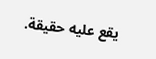يقع عليه حقيقة.